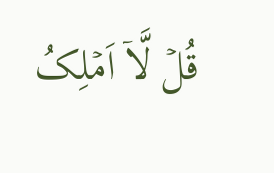قُلۡ لَّاۤ اَمۡلِکُ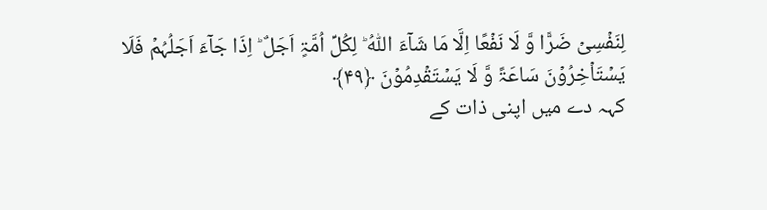لِنَفۡسِیۡ ضَرًّا وَّ لَا نَفۡعًا اِلَّا مَا شَآءَ اللّٰہُ ؕ لِکُلِّ اُمَّۃٍ اَجَلٌ ؕ اِذَا جَآءَ اَجَلُہُمۡ فَلَا یَسۡتَاۡخِرُوۡنَ سَاعَۃً وَّ لَا یَسۡتَقۡدِمُوۡنَ ﴿۴۹﴾
کہہ دے میں اپنی ذات کے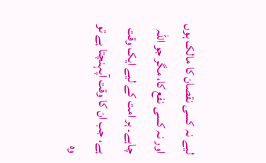لیے نہ کسی نقصان کا مالک ہوں اور نہ کسی نفع کا، مگر جو اللہ چاہے۔ ہر امت کے لیے ایک وقت ہے، جب ان کا وقت آپہنچتا ہے تو وہ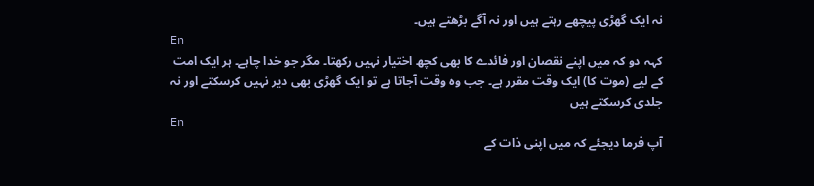نہ ایک گھڑی پیچھے رہتے ہیں اور نہ آگے بڑھتے ہیں۔
En
کہہ دو کہ میں اپنے نقصان اور فائدے کا بھی کچھ اختیار نہیں رکھتا۔ مگر جو خدا چاہے۔ ہر ایک امت کے لیے (موت کا) ایک وقت مقرر ہے۔ جب وہ وقت آجاتا ہے تو ایک گھڑی بھی دیر نہیں کرسکتے اور نہ جلدی کرسکتے ہیں
En
آپ فرما دیجئے کہ میں اپنی ذات کے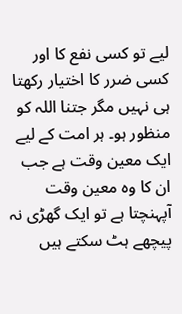لیے تو کسی نفع کا اور کسی ضرر کا اختیار رکھتا ہی نہیں مگر جتنا اللہ کو منظور ہو۔ ہر امت کے لیے ایک معین وقت ہے جب ان کا وه معین وقت آپہنچتا ہے تو ایک گھڑی نہ پیچھے ہٹ سکتے ہیں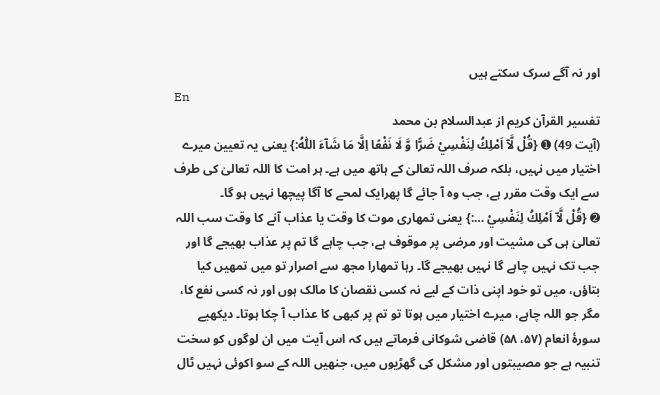اور نہ آگے سرک سکتے ہیں
En
تفسیر القرآن کریم از عبدالسلام بن محمد
(آیت 49) ➊ {قُلْ لَّاۤ اَمْلِكُ لِنَفْسِيْ ضَرًّا وَّ لَا نَفْعًا اِلَّا مَا شَآءَ اللّٰهُ:} یعنی یہ تعیین میرے اختیار میں نہیں، بلکہ صرف اللہ تعالیٰ کے ہاتھ میں ہے۔ ہر امت کا اللہ تعالیٰ کی طرف سے ایک وقت مقرر ہے، جب وہ آ جائے گا پھرایک لمحے کا آگا پیچھا نہیں ہو گا۔
➋ {قُلْ لَّاۤ اَمْلِكُ لِنَفْسِيْ …:} یعنی تمھاری موت کا وقت یا عذاب آنے کا وقت سب اللہ تعالیٰ ہی کی مشیت اور مرضی پر موقوف ہے، جب چاہے گا تم پر عذاب بھیجے گا اور جب تک نہیں چاہے گا نہیں بھیجے گا۔ رہا تمھارا مجھ سے اصرار تو میں تمھیں کیا بتاؤں، میں تو خود اپنی ذات کے لیے نہ کسی نقصان کا مالک ہوں اور نہ کسی نفع کا، مگر جو اللہ چاہے، میرے اختیار میں ہوتا تو تم پر کبھی کا عذاب آ چکا ہوتا۔ دیکھیے سورۂ انعام (۵۷، ۵۸) قاضی شوکانی فرماتے ہیں کہ اس آیت میں ان لوگوں کو سخت تنبیہ ہے جو مصیبتوں اور مشکل کی گھڑیوں میں، جنھیں اللہ کے سو اکوئی نہیں ٹال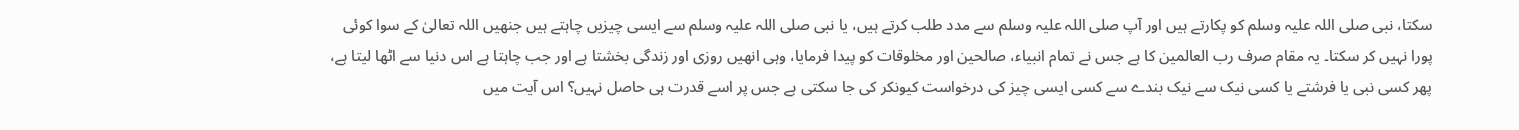سکتا، نبی صلی اللہ علیہ وسلم کو پکارتے ہیں اور آپ صلی اللہ علیہ وسلم سے مدد طلب کرتے ہیں، یا نبی صلی اللہ علیہ وسلم سے ایسی چیزیں چاہتے ہیں جنھیں اللہ تعالیٰ کے سوا کوئی پورا نہیں کر سکتا۔ یہ مقام صرف رب العالمین کا ہے جس نے تمام انبیاء، صالحین اور مخلوقات کو پیدا فرمایا، وہی انھیں روزی اور زندگی بخشتا ہے اور جب چاہتا ہے اس دنیا سے اٹھا لیتا ہے، پھر کسی نبی یا فرشتے یا کسی نیک سے نیک بندے سے کسی ایسی چیز کی درخواست کیونکر کی جا سکتی ہے جس پر اسے قدرت ہی حاصل نہیں؟ اس آیت میں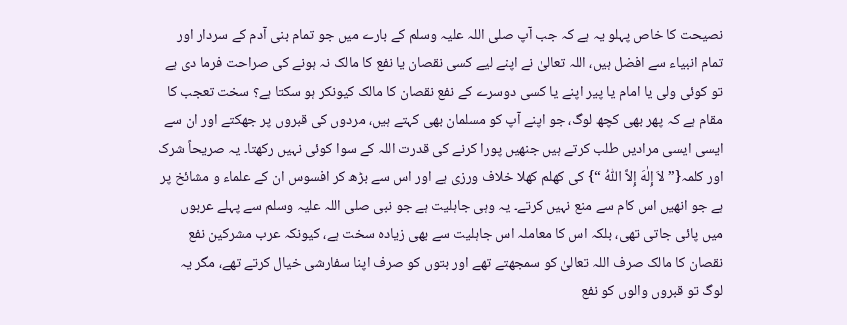نصیحت کا خاص پہلو یہ ہے کہ جب آپ صلی اللہ علیہ وسلم کے بارے میں جو تمام بنی آدم کے سردار اور تمام انبیاء سے افضل ہیں، اللہ تعالیٰ نے اپنے لیے کسی نقصان یا نفع کا مالک نہ ہونے کی صراحت فرما دی ہے تو کوئی ولی یا امام یا پیر اپنے یا کسی دوسرے کے نفع نقصان کا مالک کیونکر ہو سکتا ہے؟ سخت تعجب کا مقام ہے کہ پھر بھی کچھ لوگ، جو اپنے آپ کو مسلمان بھی کہتے ہیں، مردوں کی قبروں پر جھکتے اور ان سے ایسی ایسی مرادیں طلب کرتے ہیں جنھیں پورا کرنے کی قدرت اللہ کے سوا کوئی نہیں رکھتا۔ یہ صریحاً شرک اور کلمہ{” لاَ إِلٰهَ إِلاَّ اللّٰهُ “} کی کھلم کھلا خلاف ورزی ہے اور اس سے بڑھ کر افسوس ان کے علماء و مشائخ پر ہے جو انھیں اس کام سے منع نہیں کرتے۔ یہ وہی جاہلیت ہے جو نبی صلی اللہ علیہ وسلم سے پہلے عربوں میں پائی جاتی تھی، بلکہ اس کا معاملہ اس جاہلیت سے بھی زیادہ سخت ہے، کیونکہ عرب مشرکین نفع نقصان کا مالک صرف اللہ تعالیٰ کو سمجھتے تھے اور بتوں کو صرف اپنا سفارشی خیال کرتے تھے، مگر یہ لوگ تو قبروں والوں کو نفع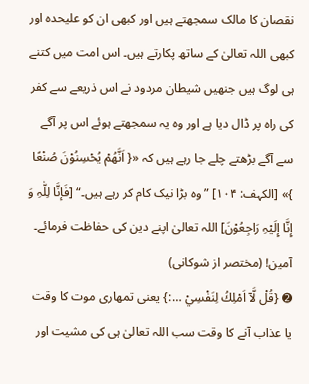نقصان کا مالک سمجھتے ہیں اور کبھی ان کو علیحدہ اور کبھی اللہ تعالیٰ کے ساتھ پکارتے ہیں۔ اس امت میں کتنے ہی لوگ ہیں جنھیں شیطان مردود نے اس ذریعے سے کفر کی راہ پر ڈال دیا ہے اور وہ یہ سمجھتے ہوئے اس پر آگے سے آگے بڑھتے چلے جا رہے ہیں کہ «{ اَنَّهُمْ يُحْسِنُوْنَ صُنْعًا }» [الکہف: ۱۰۴] ”وہ بڑا نیک کام کر رہے ہیں۔“ [فَإنَّا لِلّٰہِ وَ إِنَّا إِلَیْہِ رَاجِعُوْنَ] اللہ تعالیٰ اپنے دین کی حفاظت فرمائے۔ آمین! (مختصر از شوکانی)
➋ {قُلْ لَّاۤ اَمْلِكُ لِنَفْسِيْ …:} یعنی تمھاری موت کا وقت یا عذاب آنے کا وقت سب اللہ تعالیٰ ہی کی مشیت اور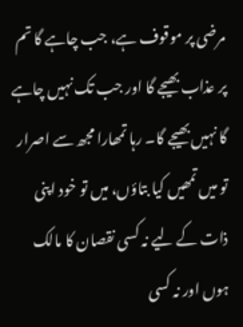مرضی پر موقوف ہے، جب چاہے گا تم پر عذاب بھیجے گا اور جب تک نہیں چاہے گا نہیں بھیجے گا۔ رہا تمھارا مجھ سے اصرار تو میں تمھیں کیا بتاؤں، میں تو خود اپنی ذات کے لیے نہ کسی نقصان کا مالک ہوں اور نہ کسی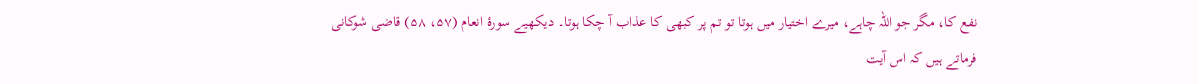نفع کا، مگر جو اللہ چاہے، میرے اختیار میں ہوتا تو تم پر کبھی کا عذاب آ چکا ہوتا۔ دیکھیے سورۂ انعام (۵۷، ۵۸) قاضی شوکانی فرماتے ہیں کہ اس آیت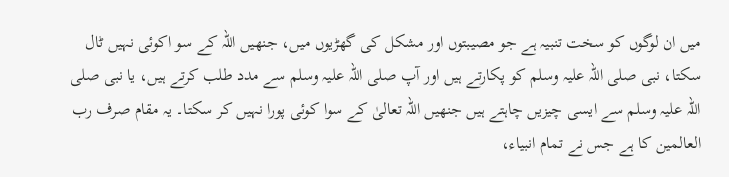میں ان لوگوں کو سخت تنبیہ ہے جو مصیبتوں اور مشکل کی گھڑیوں میں، جنھیں اللہ کے سو اکوئی نہیں ٹال سکتا، نبی صلی اللہ علیہ وسلم کو پکارتے ہیں اور آپ صلی اللہ علیہ وسلم سے مدد طلب کرتے ہیں، یا نبی صلی اللہ علیہ وسلم سے ایسی چیزیں چاہتے ہیں جنھیں اللہ تعالیٰ کے سوا کوئی پورا نہیں کر سکتا۔ یہ مقام صرف رب العالمین کا ہے جس نے تمام انبیاء،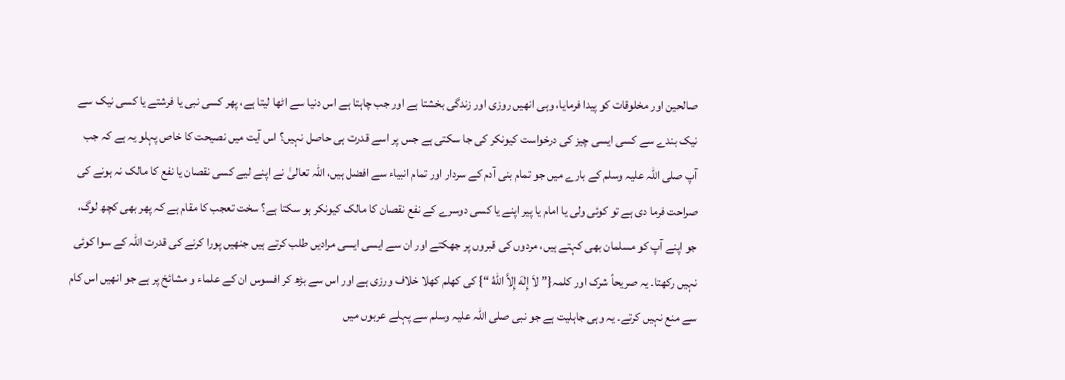صالحین اور مخلوقات کو پیدا فرمایا، وہی انھیں روزی اور زندگی بخشتا ہے اور جب چاہتا ہے اس دنیا سے اٹھا لیتا ہے، پھر کسی نبی یا فرشتے یا کسی نیک سے نیک بندے سے کسی ایسی چیز کی درخواست کیونکر کی جا سکتی ہے جس پر اسے قدرت ہی حاصل نہیں؟ اس آیت میں نصیحت کا خاص پہلو یہ ہے کہ جب آپ صلی اللہ علیہ وسلم کے بارے میں جو تمام بنی آدم کے سردار اور تمام انبیاء سے افضل ہیں، اللہ تعالیٰ نے اپنے لیے کسی نقصان یا نفع کا مالک نہ ہونے کی صراحت فرما دی ہے تو کوئی ولی یا امام یا پیر اپنے یا کسی دوسرے کے نفع نقصان کا مالک کیونکر ہو سکتا ہے؟ سخت تعجب کا مقام ہے کہ پھر بھی کچھ لوگ، جو اپنے آپ کو مسلمان بھی کہتے ہیں، مردوں کی قبروں پر جھکتے اور ان سے ایسی ایسی مرادیں طلب کرتے ہیں جنھیں پورا کرنے کی قدرت اللہ کے سوا کوئی نہیں رکھتا۔ یہ صریحاً شرک اور کلمہ{” لاَ إِلٰهَ إِلاَّ اللّٰهُ “} کی کھلم کھلا خلاف ورزی ہے اور اس سے بڑھ کر افسوس ان کے علماء و مشائخ پر ہے جو انھیں اس کام سے منع نہیں کرتے۔ یہ وہی جاہلیت ہے جو نبی صلی اللہ علیہ وسلم سے پہلے عربوں میں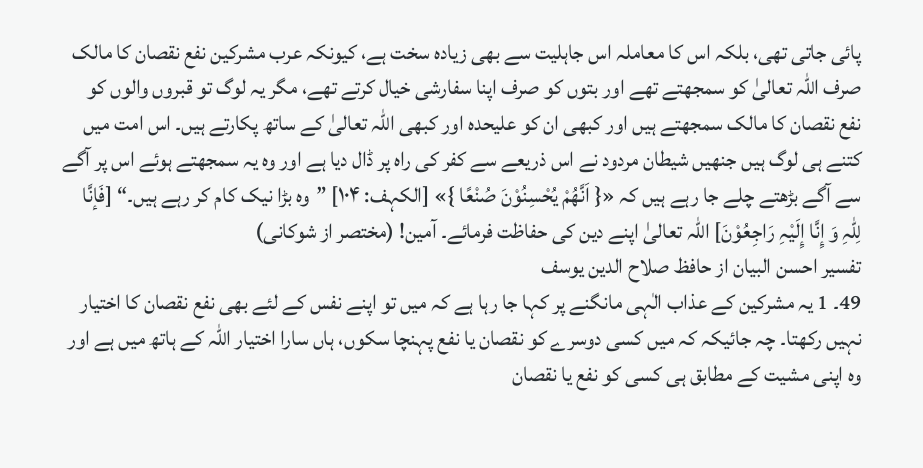پائی جاتی تھی، بلکہ اس کا معاملہ اس جاہلیت سے بھی زیادہ سخت ہے، کیونکہ عرب مشرکین نفع نقصان کا مالک صرف اللہ تعالیٰ کو سمجھتے تھے اور بتوں کو صرف اپنا سفارشی خیال کرتے تھے، مگر یہ لوگ تو قبروں والوں کو نفع نقصان کا مالک سمجھتے ہیں اور کبھی ان کو علیحدہ اور کبھی اللہ تعالیٰ کے ساتھ پکارتے ہیں۔ اس امت میں کتنے ہی لوگ ہیں جنھیں شیطان مردود نے اس ذریعے سے کفر کی راہ پر ڈال دیا ہے اور وہ یہ سمجھتے ہوئے اس پر آگے سے آگے بڑھتے چلے جا رہے ہیں کہ «{ اَنَّهُمْ يُحْسِنُوْنَ صُنْعًا }» [الکہف: ۱۰۴] ”وہ بڑا نیک کام کر رہے ہیں۔“ [فَإنَّا لِلّٰہِ وَ إِنَّا إِلَیْہِ رَاجِعُوْنَ] اللہ تعالیٰ اپنے دین کی حفاظت فرمائے۔ آمین! (مختصر از شوکانی)
تفسیر احسن البیان از حافظ صلاح الدین یوسف
49۔ 1 یہ مشرکین کے عذاب الٰہی مانگنے پر کہا جا رہا ہے کہ میں تو اپنے نفس کے لئے بھی نفع نقصان کا اختیار نہیں رکھتا۔ چہ جائیکہ کہ میں کسی دوسرے کو نقصان یا نفع پہنچا سکوں، ہاں سارا اختیار اللہ کے ہاتھ میں ہے اور وہ اپنی مشیت کے مطابق ہی کسی کو نفع یا نقصان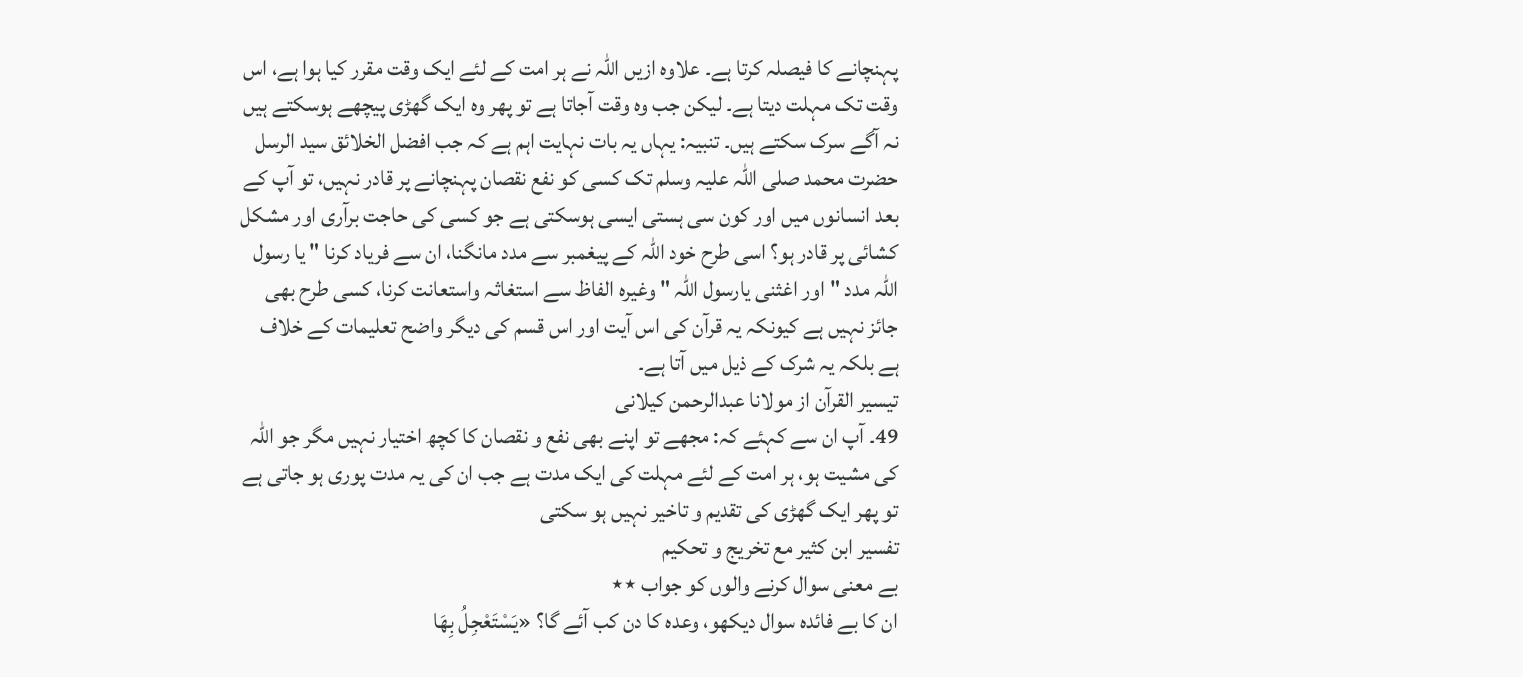پہنچانے کا فیصلہ کرتا ہے۔ علاوہ ازیں اللہ نے ہر امت کے لئے ایک وقت مقرر کیا ہوا ہے، اس وقت تک مہلت دیتا ہے۔ لیکن جب وہ وقت آجاتا ہے تو پھر وہ ایک گھڑی پیچھے ہوسکتے ہیں نہ آگے سرک سکتے ہیں۔ تنبیہ: یہاں یہ بات نہایت اہم ہے کہ جب افضل الخلائق سید الرسل حضرت محمد صلی اللہ علیہ وسلم تک کسی کو نفع نقصان پہنچانے پر قادر نہیں، تو آپ کے بعد انسانوں میں اور کون سی ہستی ایسی ہوسکتی ہے جو کسی کی حاجت برآری اور مشکل کشائی پر قادر ہو؟ اسی طرح خود اللہ کے پیغمبر سے مدد مانگنا، ان سے فریاد کرنا " یا رسول اللہ مدد " اور اغثنی یارسول اللہ " وغیرہ الفاظ سے استغاثہ واستعانت کرنا، کسی طرح بھی جائز نہیں ہے کیونکہ یہ قرآن کی اس آیت اور اس قسم کی دیگر واضح تعلیمات کے خلاف ہے بلکہ یہ شرک کے ذیل میں آتا ہے۔
تيسير القرآن از مولانا عبدالرحمن کیلانی
49۔ آپ ان سے کہئے کہ: مجھے تو اپنے بھی نفع و نقصان کا کچھ اختیار نہیں مگر جو اللہ کی مشیت ہو، ہر امت کے لئے مہلت کی ایک مدت ہے جب ان کی یہ مدت پوری ہو جاتی ہے تو پھر ایک گھڑی کی تقدیم و تاخیر نہیں ہو سکتی
تفسیر ابن کثیر مع تخریج و تحکیم
بے معنی سوال کرنے والوں کو جواب ٭٭
ان کا بے فائدہ سوال دیکھو، وعدہ کا دن کب آئے گا؟ «يَسْتَعْجِلُ بِهَا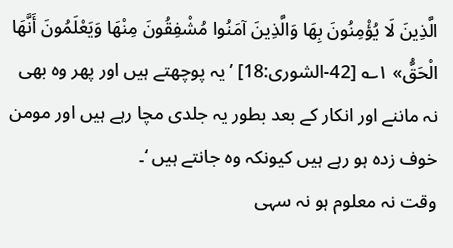الَّذِينَ لَا يُؤْمِنُونَ بِهَا وَالَّذِينَ آمَنُوا مُشْفِقُونَ مِنْهَا وَيَعْلَمُونَ أَنَّهَا الْحَقُّ» ۱؎ [42-الشورى:18] ’ یہ پوچھتے ہیں اور پھر وہ بھی نہ ماننے اور انکار کے بعد بطور یہ جلدی مچا رہے ہیں اور مومن خوف زدہ ہو رہے ہیں کیونکہ وہ جانتے ہیں ‘۔
وقت نہ معلوم ہو نہ سہی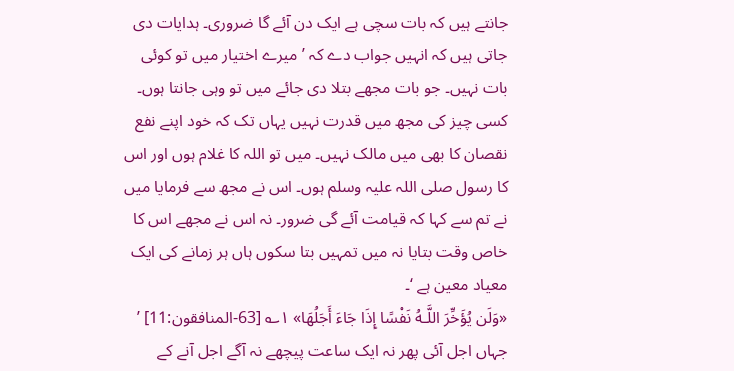جانتے ہیں کہ بات سچی ہے ایک دن آئے گا ضروری۔ ہدایات دی جاتی ہیں کہ انہیں جواب دے کہ ’ میرے اختیار میں تو کوئی بات نہیں۔ جو بات مجھے بتلا دی جائے میں تو وہی جانتا ہوں۔ کسی چیز کی مجھ میں قدرت نہیں یہاں تک کہ خود اپنے نفع نقصان کا بھی میں مالک نہیں۔ میں تو اللہ کا غلام ہوں اور اس کا رسول صلی اللہ علیہ وسلم ہوں۔ اس نے مجھ سے فرمایا میں نے تم سے کہا کہ قیامت آئے گی ضرور۔ نہ اس نے مجھے اس کا خاص وقت بتایا نہ میں تمہیں بتا سکوں ہاں ہر زمانے کی ایک معیاد معین ہے ‘۔
«وَلَن يُؤَخِّرَ اللَّـهُ نَفْسًا إِذَا جَاءَ أَجَلُهَا» ۱؎ [63-المنافقون:11] ’ جہاں اجل آئی پھر نہ ایک ساعت پیچھے نہ آگے اجل آنے کے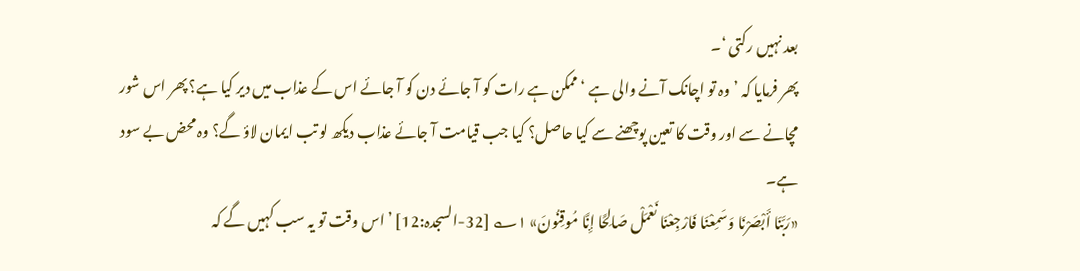بعد نہیں رکتی ‘۔
پھر فرمایا کہ ’ وہ تو اچانک آنے والی ہے ‘ ممکن ہے رات کو آ جائے دن کو آ جائے اس کے عذاب میں دیر کیا ہے؟ پھر اس شور مچانے سے اور وقت کا تعین پوچھنے سے کیا حاصل؟ کیا جب قیامت آ جائے عذاب دیکھ لو تب ایمان لاؤ گے؟ وہ محض بے سود ہے۔
«رَبَّنَا أَبْصَرْنَا وَسَمِعْنَا فَارْجِعْنَا نَعْمَلْ صَالِحًا إِنَّا مُوقِنُونَ» ۱؎ [32-السجدہ:12] ’ اس وقت تو یہ سب کہیں گے کہ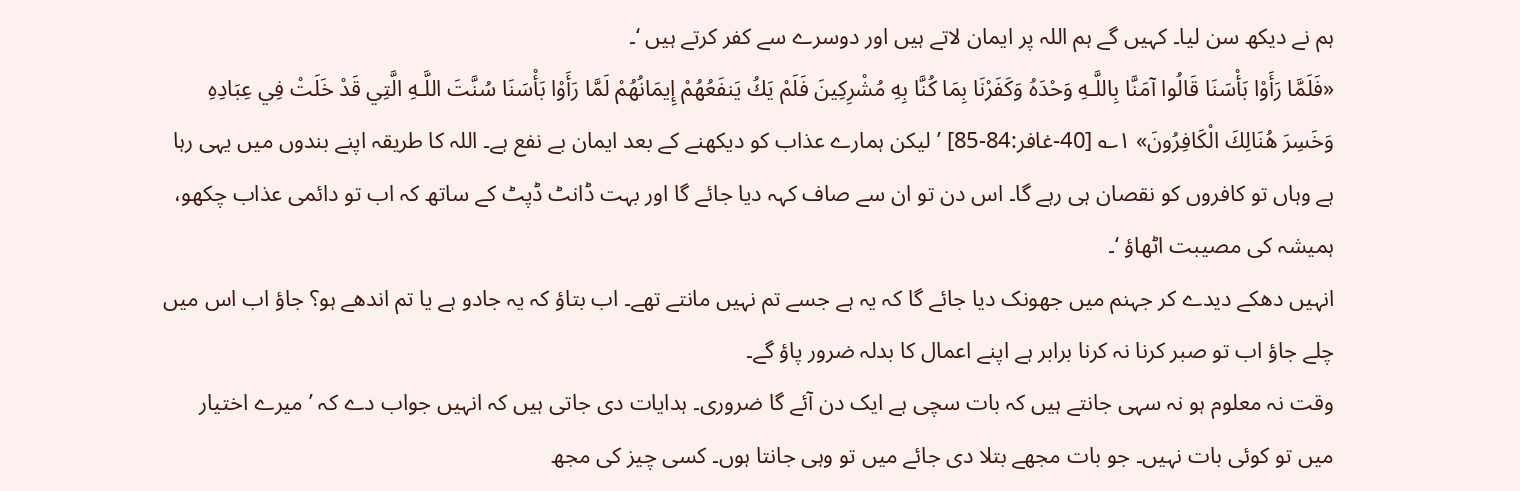ہم نے دیکھ سن لیا۔ کہیں گے ہم اللہ پر ایمان لاتے ہیں اور دوسرے سے کفر کرتے ہیں ‘۔
«فَلَمَّا رَأَوْا بَأْسَنَا قَالُوا آمَنَّا بِاللَّـهِ وَحْدَهُ وَكَفَرْنَا بِمَا كُنَّا بِهِ مُشْرِكِينَ فَلَمْ يَكُ يَنفَعُهُمْ إِيمَانُهُمْ لَمَّا رَأَوْا بَأْسَنَا سُنَّتَ اللَّـهِ الَّتِي قَدْ خَلَتْ فِي عِبَادِهِ وَخَسِرَ هُنَالِكَ الْكَافِرُونَ» ۱؎ [40-غافر:84-85] ’ لیکن ہمارے عذاب کو دیکھنے کے بعد ایمان بے نفع ہے۔ اللہ کا طریقہ اپنے بندوں میں یہی رہا ہے وہاں تو کافروں کو نقصان ہی رہے گا۔ اس دن تو ان سے صاف کہہ دیا جائے گا اور بہت ڈانٹ ڈپٹ کے ساتھ کہ اب تو دائمی عذاب چکھو، ہمیشہ کی مصیبت اٹھاؤ ‘۔
انہیں دھکے دیدے کر جہنم میں جھونک دیا جائے گا کہ یہ ہے جسے تم نہیں مانتے تھے۔ اب بتاؤ کہ یہ جادو ہے یا تم اندھے ہو؟ جاؤ اب اس میں چلے جاؤ اب تو صبر کرنا نہ کرنا برابر ہے اپنے اعمال کا بدلہ ضرور پاؤ گے۔
وقت نہ معلوم ہو نہ سہی جانتے ہیں کہ بات سچی ہے ایک دن آئے گا ضروری۔ ہدایات دی جاتی ہیں کہ انہیں جواب دے کہ ’ میرے اختیار میں تو کوئی بات نہیں۔ جو بات مجھے بتلا دی جائے میں تو وہی جانتا ہوں۔ کسی چیز کی مجھ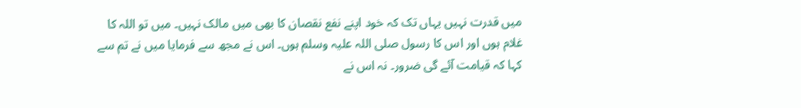میں قدرت نہیں یہاں تک کہ خود اپنے نفع نقصان کا بھی میں مالک نہیں۔ میں تو اللہ کا غلام ہوں اور اس کا رسول صلی اللہ علیہ وسلم ہوں۔ اس نے مجھ سے فرمایا میں نے تم سے کہا کہ قیامت آئے گی ضرور۔ نہ اس نے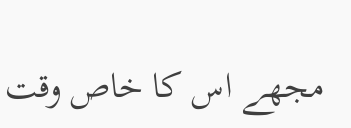مجھے اس کا خاص وقت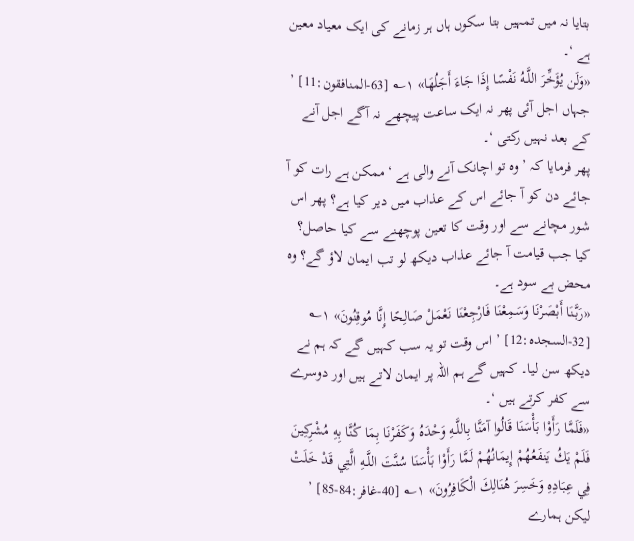بتایا نہ میں تمہیں بتا سکوں ہاں ہر زمانے کی ایک معیاد معین ہے ‘۔
«وَلَن يُؤَخِّرَ اللَّـهُ نَفْسًا إِذَا جَاءَ أَجَلُهَا» ۱؎ [63-المنافقون:11] ’ جہاں اجل آئی پھر نہ ایک ساعت پیچھے نہ آگے اجل آنے کے بعد نہیں رکتی ‘۔
پھر فرمایا کہ ’ وہ تو اچانک آنے والی ہے ‘ ممکن ہے رات کو آ جائے دن کو آ جائے اس کے عذاب میں دیر کیا ہے؟ پھر اس شور مچانے سے اور وقت کا تعین پوچھنے سے کیا حاصل؟ کیا جب قیامت آ جائے عذاب دیکھ لو تب ایمان لاؤ گے؟ وہ محض بے سود ہے۔
«رَبَّنَا أَبْصَرْنَا وَسَمِعْنَا فَارْجِعْنَا نَعْمَلْ صَالِحًا إِنَّا مُوقِنُونَ» ۱؎ [32-السجدہ:12] ’ اس وقت تو یہ سب کہیں گے کہ ہم نے دیکھ سن لیا۔ کہیں گے ہم اللہ پر ایمان لاتے ہیں اور دوسرے سے کفر کرتے ہیں ‘۔
«فَلَمَّا رَأَوْا بَأْسَنَا قَالُوا آمَنَّا بِاللَّـهِ وَحْدَهُ وَكَفَرْنَا بِمَا كُنَّا بِهِ مُشْرِكِينَ فَلَمْ يَكُ يَنفَعُهُمْ إِيمَانُهُمْ لَمَّا رَأَوْا بَأْسَنَا سُنَّتَ اللَّـهِ الَّتِي قَدْ خَلَتْ فِي عِبَادِهِ وَخَسِرَ هُنَالِكَ الْكَافِرُونَ» ۱؎ [40-غافر:84-85] ’ لیکن ہمارے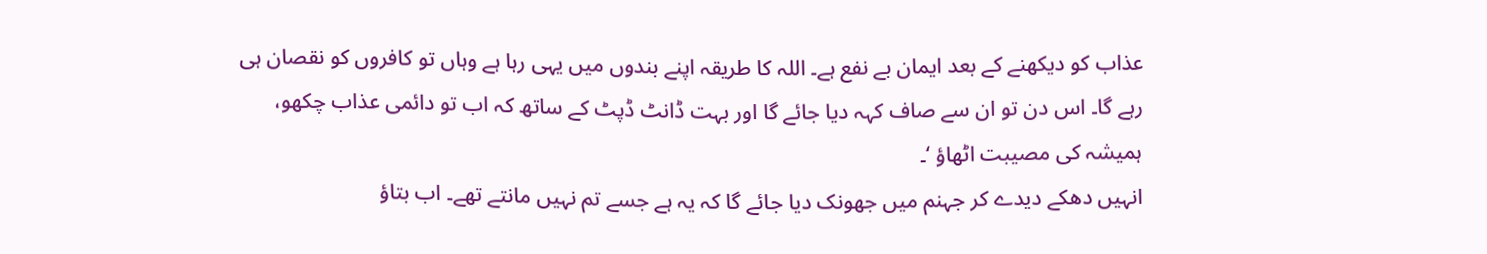عذاب کو دیکھنے کے بعد ایمان بے نفع ہے۔ اللہ کا طریقہ اپنے بندوں میں یہی رہا ہے وہاں تو کافروں کو نقصان ہی رہے گا۔ اس دن تو ان سے صاف کہہ دیا جائے گا اور بہت ڈانٹ ڈپٹ کے ساتھ کہ اب تو دائمی عذاب چکھو، ہمیشہ کی مصیبت اٹھاؤ ‘۔
انہیں دھکے دیدے کر جہنم میں جھونک دیا جائے گا کہ یہ ہے جسے تم نہیں مانتے تھے۔ اب بتاؤ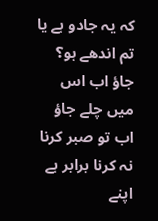کہ یہ جادو ہے یا تم اندھے ہو؟ جاؤ اب اس میں چلے جاؤ اب تو صبر کرنا نہ کرنا برابر ہے اپنے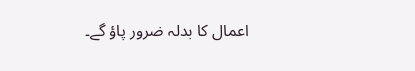اعمال کا بدلہ ضرور پاؤ گے۔